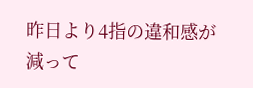昨日より4指の違和感が減って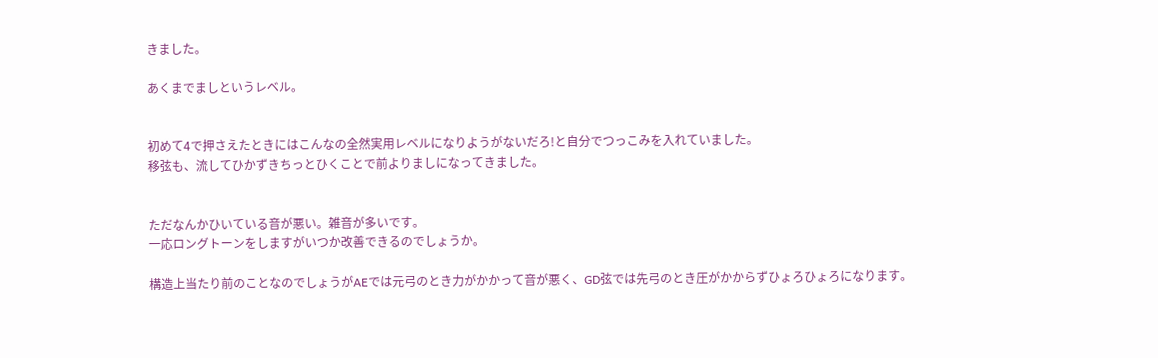きました。

あくまでましというレベル。


初めて4で押さえたときにはこんなの全然実用レベルになりようがないだろ!と自分でつっこみを入れていました。
移弦も、流してひかずきちっとひくことで前よりましになってきました。


ただなんかひいている音が悪い。雑音が多いです。
一応ロングトーンをしますがいつか改善できるのでしょうか。

構造上当たり前のことなのでしょうがAEでは元弓のとき力がかかって音が悪く、GD弦では先弓のとき圧がかからずひょろひょろになります。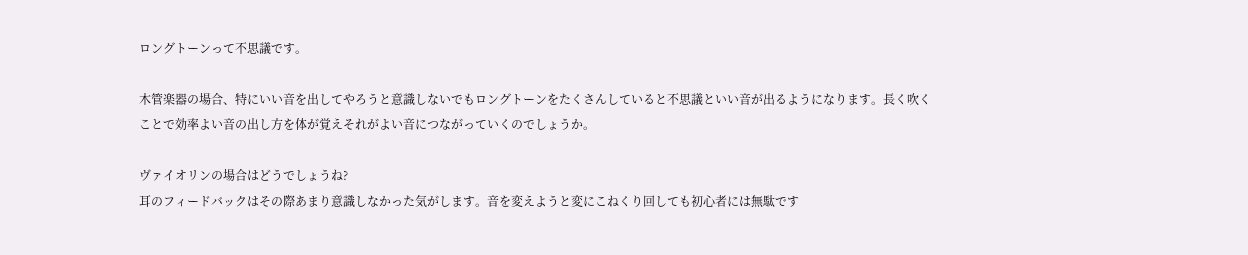ロングトーンって不思議です。

木管楽器の場合、特にいい音を出してやろうと意識しないでもロングトーンをたくさんしていると不思議といい音が出るようになります。長く吹くことで効率よい音の出し方を体が覚えそれがよい音につながっていくのでしょうか。

ヴァイオリンの場合はどうでしょうね?
耳のフィードバックはその際あまり意識しなかった気がします。音を変えようと変にこねくり回しても初心者には無駄です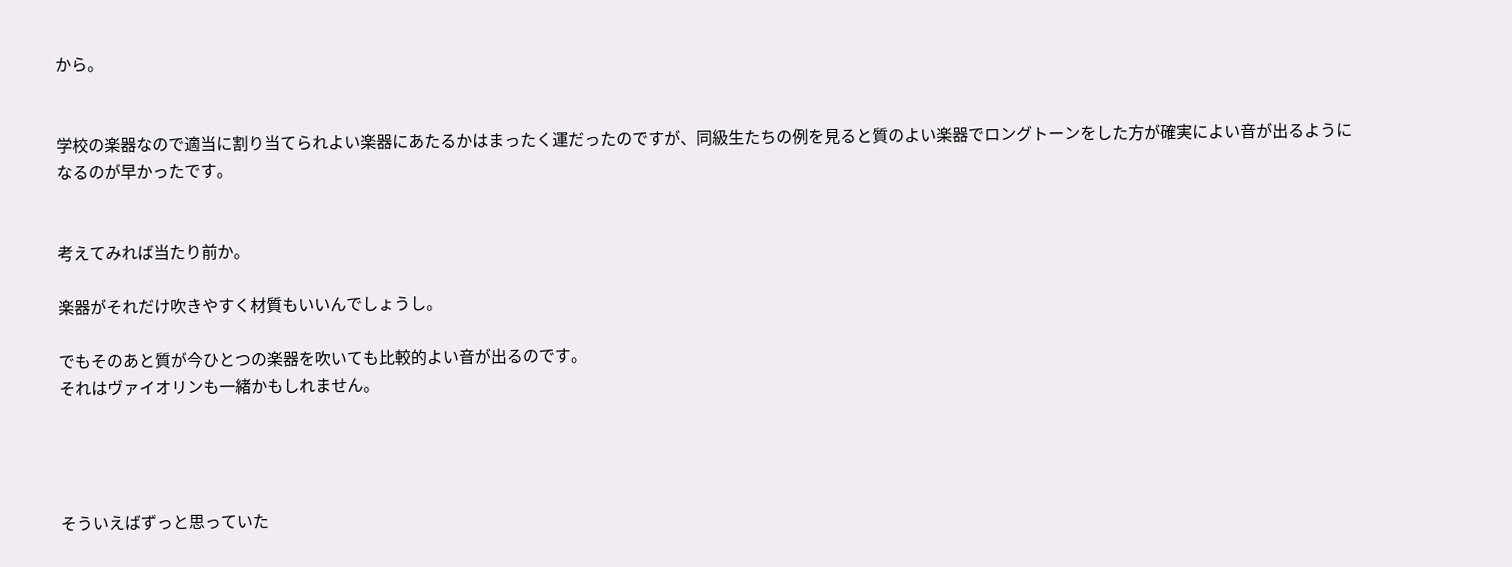から。


学校の楽器なので適当に割り当てられよい楽器にあたるかはまったく運だったのですが、同級生たちの例を見ると質のよい楽器でロングトーンをした方が確実によい音が出るようになるのが早かったです。


考えてみれば当たり前か。

楽器がそれだけ吹きやすく材質もいいんでしょうし。

でもそのあと質が今ひとつの楽器を吹いても比較的よい音が出るのです。
それはヴァイオリンも一緒かもしれません。




そういえばずっと思っていた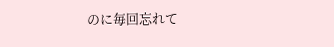のに毎回忘れて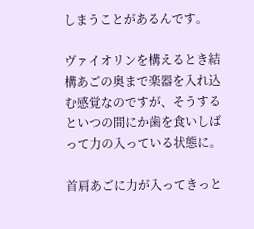しまうことがあるんです。

ヴァイオリンを構えるとき結構あごの奥まで楽器を入れ込む感覚なのですが、そうするといつの間にか歯を食いしばって力の入っている状態に。

首肩あごに力が入ってきっと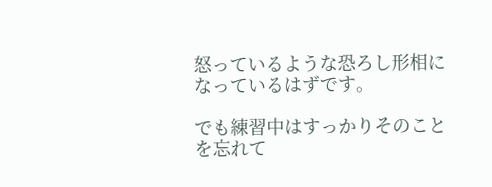怒っているような恐ろし形相になっているはずです。

でも練習中はすっかりそのことを忘れて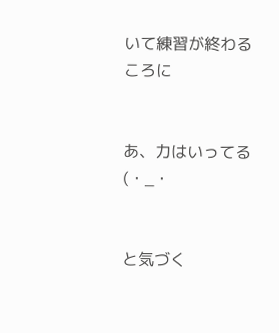いて練習が終わるころに


あ、力はいってる(・_・


と気づく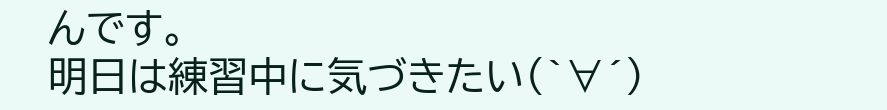んです。
明日は練習中に気づきたい(`∀´)